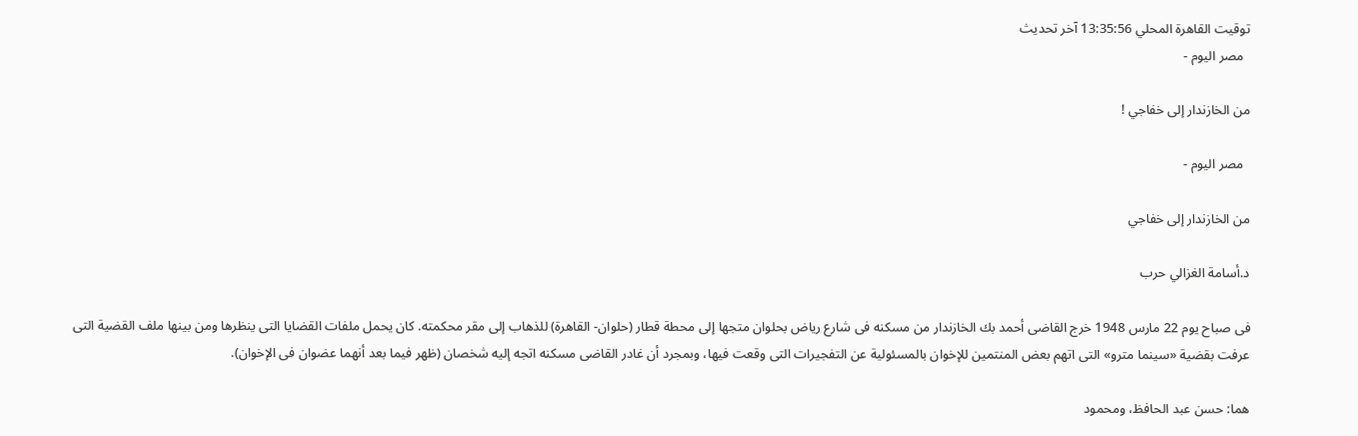توقيت القاهرة المحلي 13:35:56 آخر تحديث
  مصر اليوم -

من الخازندار إلى خفاجي !

  مصر اليوم -

من الخازندار إلى خفاجي

د.أسامة الغزالي حرب

فى صباح يوم 22 مارس 1948 خرج القاضى أحمد بك الخازندار من مسكنه فى شارع رياض بحلوان متجها إلى محطة قطار (حلوان- القاهرة) للذهاب إلى مقر محكمته. كان يحمل ملفات القضايا التى ينظرها ومن بينها ملف القضية التى عرفت بقضية «سينما مترو» التى اتهم بعض المنتمين للإخوان بالمسئولية عن التفجيرات التى وقعت فيها، وبمجرد أن غادر القاضى مسكنه اتجه إليه شخصان (ظهر فيما بعد أنهما عضوان فى الإخوان).

هما: حسن عبد الحافظ، ومحمود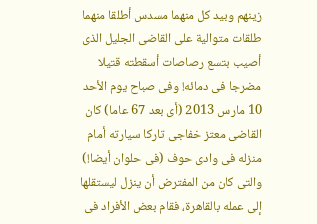زينهم وبيد كل منهما مسدس أطلقا منهما طلقات متوالية على القاضى الجليل الذى أصيب بتسع رصاصات أسقطته قتيلا مضرجا فى دمائه! وفى صباح يوم الأحد 10 مارس 2013 (أى بعد 67 عاما) كان القاضى معتز خفاجى تاركا سيارته أمام منزله فى وادى حوف (فى حلوان أيضا!) والتى كان من المفترض أن ينزل ليستقلها إلى عمله بالقاهرة، فقام بعض الأفراد فى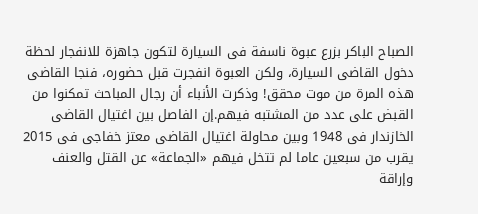الصباح الباكر بزرع عبوة ناسفة فى السيارة لتكون جاهزة للانفجار لحظة دخول القاضى السيارة، ولكن العبوة انفجرت قبل حضوره، فنجا القاضى هذه المرة من موت محقق! وذكرت الأنباء أن رجال المباحث تمكنوا من القبض على عدد من المشتبه فيهم.إن الفاصل بين اغتيال القاضى الخازندار فى 1948 وبين محاولة اغتيال القاضى معتز خفاجى فى 2015 يقرب من سبعين عاما لم تتخل فيهم «الجماعة» عن القتل والعنف وإراقة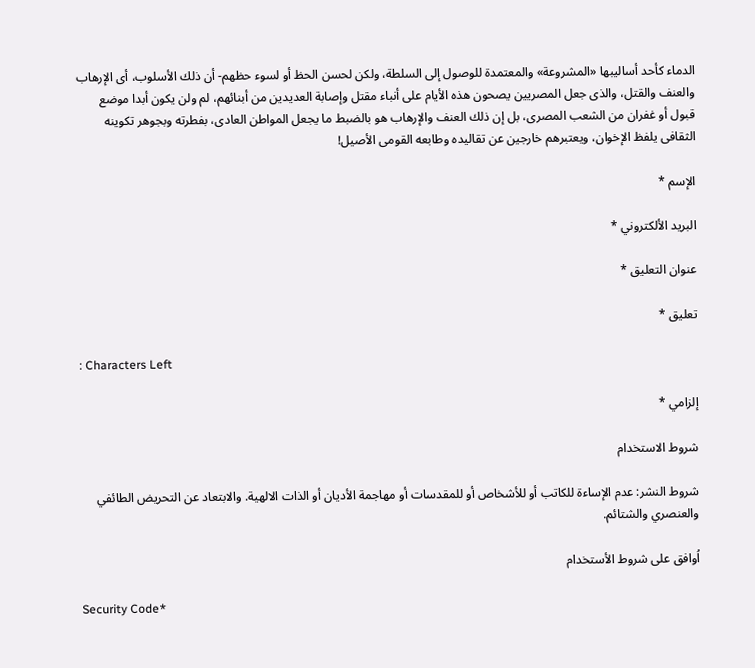الدماء كأحد أساليبها «المشروعة» والمعتمدة للوصول إلى السلطة، ولكن لحسن الحظ أو لسوء حظهم- أن ذلك الأسلوب، أى الإرهاب والعنف والقتل، والذى جعل المصريين يصحون هذه الأيام على أنباء مقتل وإصابة العديدين من أبنائهم، لم ولن يكون أبدا موضع قبول أو غفران من الشعب المصرى، بل إن ذلك العنف والإرهاب هو بالضبط ما يجعل المواطن العادى، بفطرته وبجوهر تكوينه الثقافى يلفظ الإخوان، ويعتبرهم خارجين عن تقاليده وطابعه القومى الأصيل!

الإسم *

البريد الألكتروني *

عنوان التعليق *

تعليق *

: Characters Left

إلزامي *

شروط الاستخدام

شروط النشر: عدم الإساءة للكاتب أو للأشخاص أو للمقدسات أو مهاجمة الأديان أو الذات الالهية. والابتعاد عن التحريض الطائفي والعنصري والشتائم.

اُوافق على شروط الأستخدام

Security Code*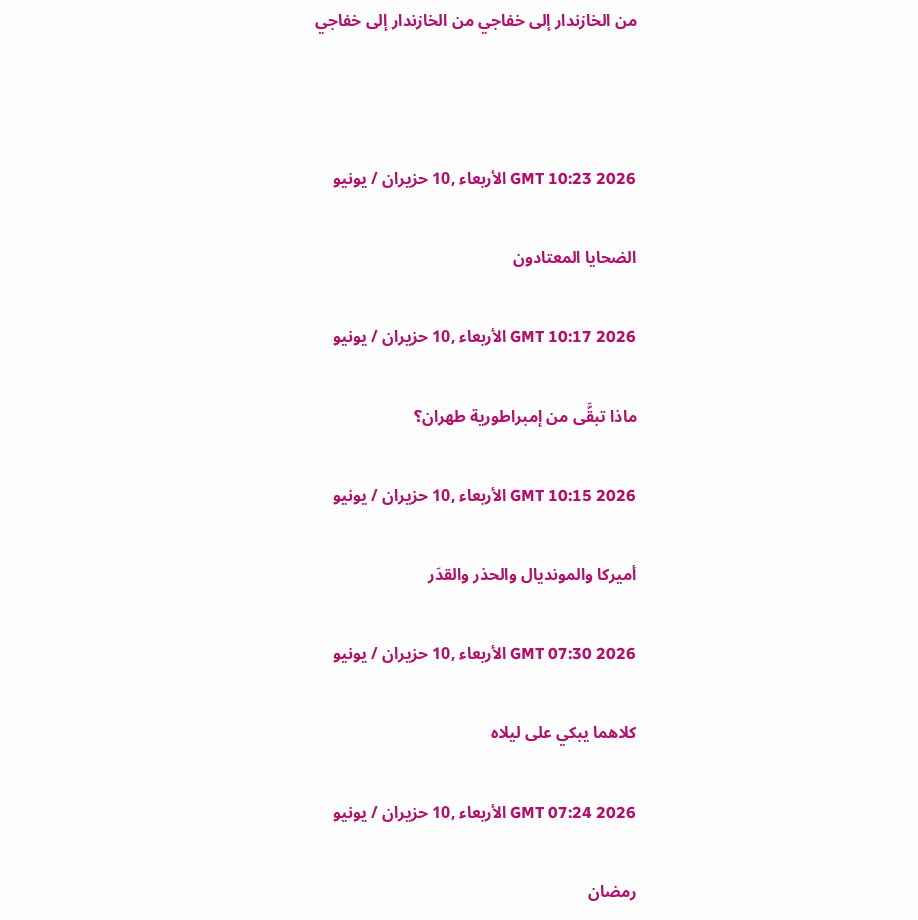من الخازندار إلى خفاجي من الخازندار إلى خفاجي



GMT 10:23 2026 الأربعاء ,10 حزيران / يونيو

الضحايا المعتادون

GMT 10:17 2026 الأربعاء ,10 حزيران / يونيو

ماذا تبقَّى من إمبراطورية طهران؟

GMT 10:15 2026 الأربعاء ,10 حزيران / يونيو

أميركا والمونديال والحذر والقدَر

GMT 07:30 2026 الأربعاء ,10 حزيران / يونيو

كلاهما يبكي على ليلاه

GMT 07:24 2026 الأربعاء ,10 حزيران / يونيو

رمضان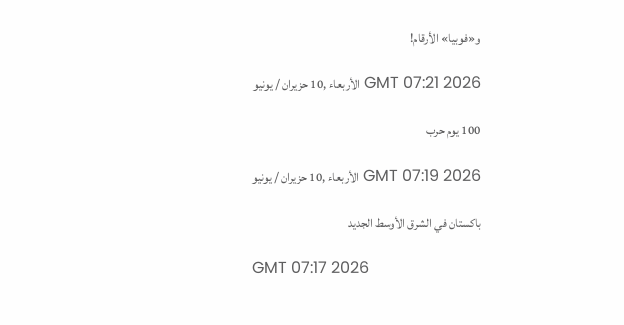و«فوبيا» الأرقام!

GMT 07:21 2026 الأربعاء ,10 حزيران / يونيو

100 يوم حرب

GMT 07:19 2026 الأربعاء ,10 حزيران / يونيو

باكستان في الشرق الأوسط الجديد

GMT 07:17 2026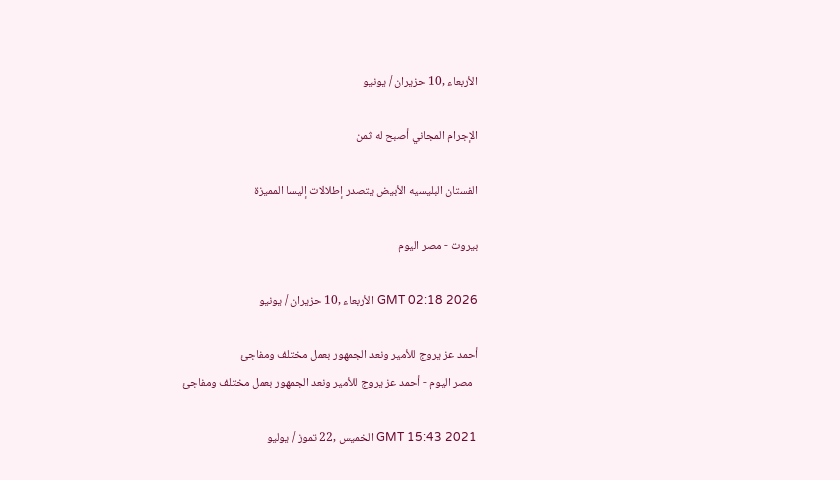الأربعاء ,10 حزيران / يونيو

الإجرام المجاني أصبح له ثمن

الفستان البليسيه الأبيض يتصدر إطلالات إليسا المميزة

بيروت - مصر اليوم

GMT 02:18 2026 الأربعاء ,10 حزيران / يونيو

أحمد عز يروج للأمير ونعد الجمهور بعمل مختلف ومفاجئ
  مصر اليوم - أحمد عز يروج للأمير ونعد الجمهور بعمل مختلف ومفاجئ

GMT 15:43 2021 الخميس ,22 تموز / يوليو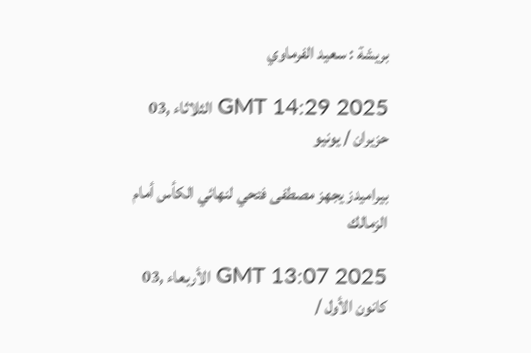بريشة : سعيد الفرماوي

GMT 14:29 2025 الثلاثاء ,03 حزيران / يونيو

بيراميدز يجهز مصطفى فتحي لنهائي الكأس أمام الزمالك

GMT 13:07 2025 الأربعاء ,03 كانون الأول /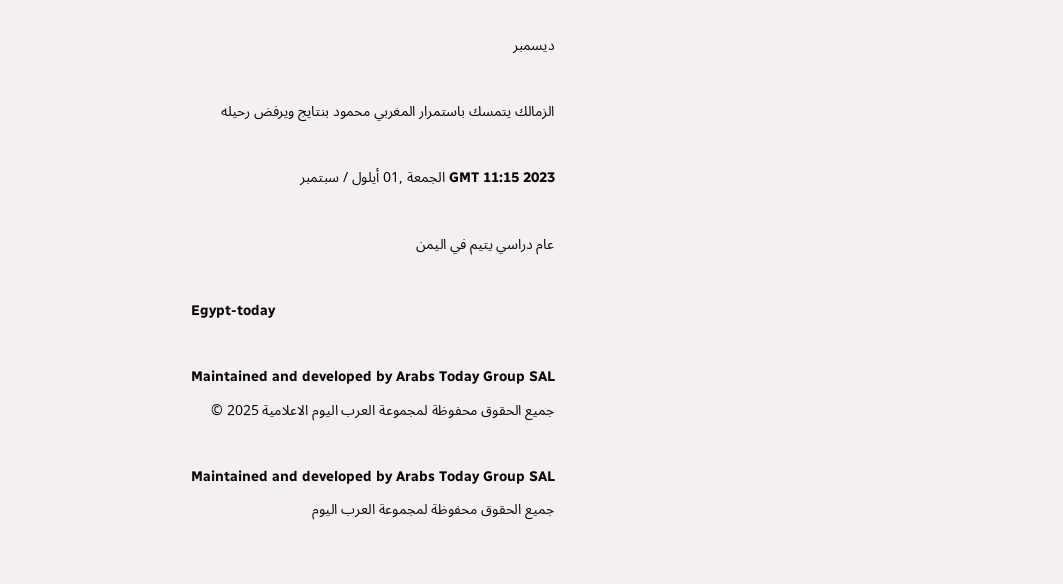ديسمبر

الزمالك يتمسك باستمرار المغربي محمود بنتايج ويرفض رحيله

GMT 11:15 2023 الجمعة ,01 أيلول / سبتمبر

عام دراسي يتيم في اليمن

Egypt-today

Maintained and developed by Arabs Today Group SAL
جميع الحقوق محفوظة لمجموعة العرب اليوم الاعلامية 2025 ©

Maintained and developed by Arabs Today Group SAL
جميع الحقوق محفوظة لمجموعة العرب اليوم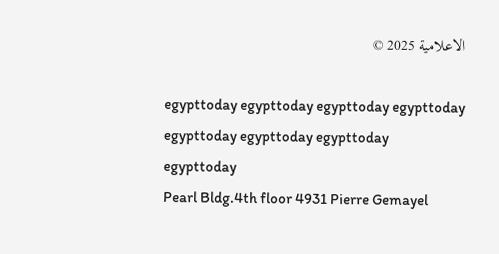الاعلامية 2025 ©

egypttoday egypttoday egypttoday egypttoday
egypttoday egypttoday egypttoday
egypttoday
Pearl Bldg.4th floor 4931 Pierre Gemayel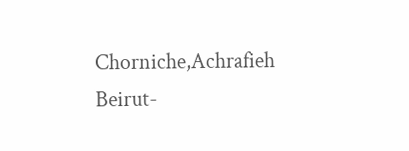Chorniche,Achrafieh Beirut-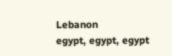Lebanon
egypt, egypt, egypt